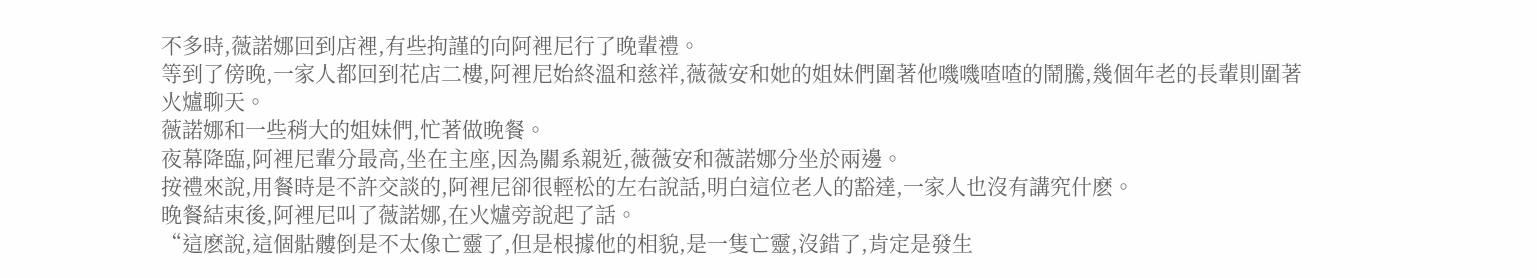不多時,薇諾娜回到店裡,有些拘謹的向阿裡尼行了晚輩禮。
等到了傍晚,一家人都回到花店二樓,阿裡尼始終溫和慈祥,薇薇安和她的姐妹們圍著他嘰嘰喳喳的鬧騰,幾個年老的長輩則圍著火爐聊天。
薇諾娜和一些稍大的姐妹們,忙著做晚餐。
夜幕降臨,阿裡尼輩分最高,坐在主座,因為關系親近,薇薇安和薇諾娜分坐於兩邊。
按禮來說,用餐時是不許交談的,阿裡尼卻很輕松的左右說話,明白這位老人的豁達,一家人也沒有講究什麽。
晚餐結束後,阿裡尼叫了薇諾娜,在火爐旁說起了話。
“這麽說,這個骷髏倒是不太像亡靈了,但是根據他的相貌,是一隻亡靈,沒錯了,肯定是發生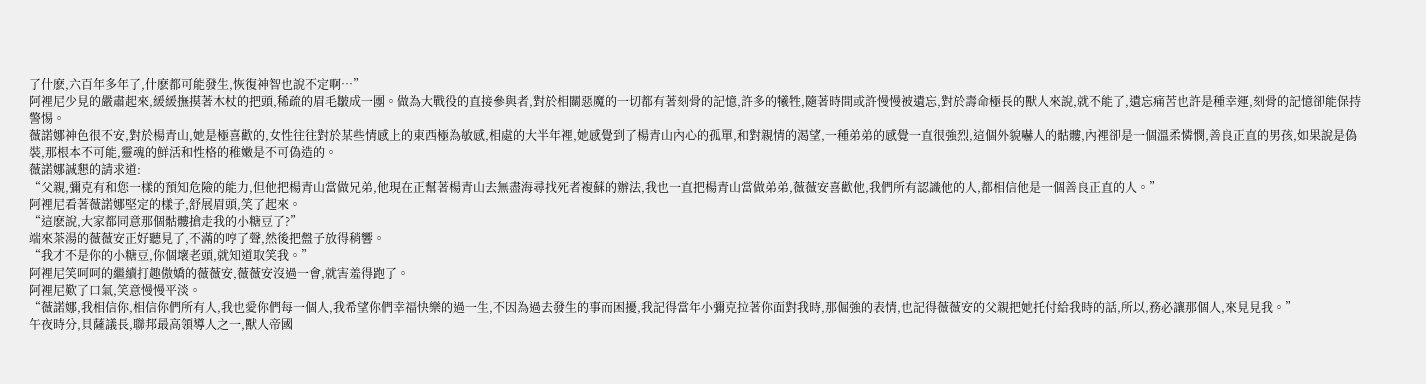了什麽,六百年多年了,什麽都可能發生,恢復神智也說不定啊…”
阿裡尼少見的嚴肅起來,緩緩撫摸著木杖的把頭,稀疏的眉毛皺成一團。做為大戰役的直接參與者,對於相關惡魔的一切都有著刻骨的記憶,許多的犧牲,隨著時間或許慢慢被遺忘,對於壽命極長的獸人來說,就不能了,遺忘痛苦也許是種幸運,刻骨的記憶卻能保持警惕。
薇諾娜神色很不安,對於楊青山,她是極喜歡的,女性往往對於某些情感上的東西極為敏感,相處的大半年裡,她感覺到了楊青山內心的孤單,和對親情的渴望,一種弟弟的感覺一直很強烈,這個外貌嚇人的骷髏,內裡卻是一個溫柔憐憫,善良正直的男孩,如果說是偽裝,那根本不可能,靈魂的鮮活和性格的稚嫩是不可偽造的。
薇諾娜誠懇的請求道:
“父親,彌克有和您一樣的預知危險的能力,但他把楊青山當做兄弟,他現在正幫著楊青山去無盡海尋找死者複蘇的辦法,我也一直把楊青山當做弟弟,薇薇安喜歡他,我們所有認識他的人,都相信他是一個善良正直的人。”
阿裡尼看著薇諾娜堅定的樣子,舒展眉頭,笑了起來。
“這麽說,大家都同意那個骷髏搶走我的小糖豆了?”
端來茶湯的薇薇安正好聽見了,不滿的哼了聲,然後把盤子放得稍響。
“我才不是你的小糖豆,你個壞老頭,就知道取笑我。”
阿裡尼笑呵呵的繼續打趣傲嬌的薇薇安,薇薇安沒過一會,就害羞得跑了。
阿裡尼歎了口氣,笑意慢慢平淡。
“薇諾娜,我相信你,相信你們所有人,我也愛你們每一個人,我希望你們幸福快樂的過一生,不因為過去發生的事而困擾,我記得當年小彌克拉著你面對我時,那倔強的表情,也記得薇薇安的父親把她托付給我時的話,所以,務必讓那個人,來見見我。”
午夜時分,貝薩議長,聯邦最高領導人之一,獸人帝國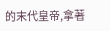的末代皇帝,拿著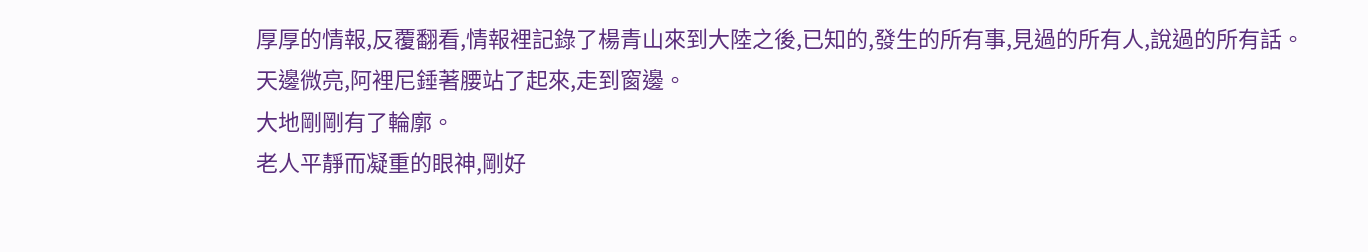厚厚的情報,反覆翻看,情報裡記錄了楊青山來到大陸之後,已知的,發生的所有事,見過的所有人,說過的所有話。
天邊微亮,阿裡尼錘著腰站了起來,走到窗邊。
大地剛剛有了輪廓。
老人平靜而凝重的眼神,剛好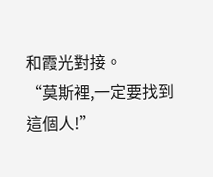和霞光對接。
“莫斯裡,一定要找到這個人!”